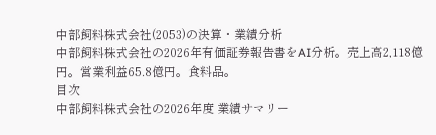中部飼料株式会社(2053)の決算・業績分析
中部飼料株式会社の2026年有価証券報告書をAI分析。売上高2,118億円。営業利益65.8億円。食料品。
目次
中部飼料株式会社の2026年度 業績サマリー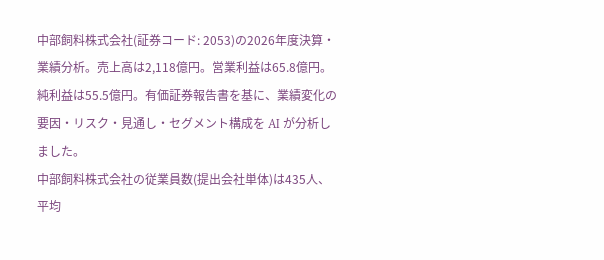中部飼料株式会社(証券コード: 2053)の2026年度決算・業績分析。売上高は2,118億円。営業利益は65.8億円。純利益は55.5億円。有価証券報告書を基に、業績変化の要因・リスク・見通し・セグメント構成を AI が分析しました。
中部飼料株式会社の従業員数(提出会社単体)は435人、 平均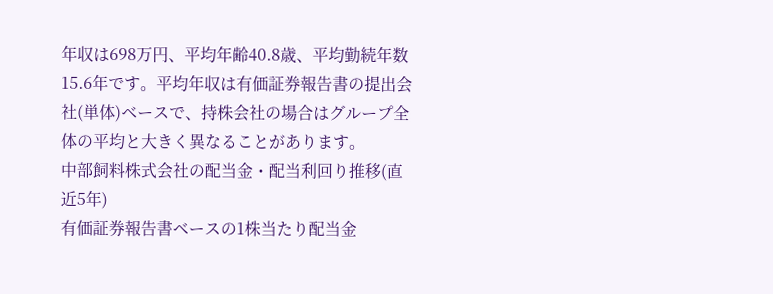年収は698万円、平均年齢40.8歳、平均勤続年数15.6年です。平均年収は有価証券報告書の提出会社(単体)ベースで、持株会社の場合はグループ全体の平均と大きく異なることがあります。
中部飼料株式会社の配当金・配当利回り推移(直近5年)
有価証券報告書ベースの1株当たり配当金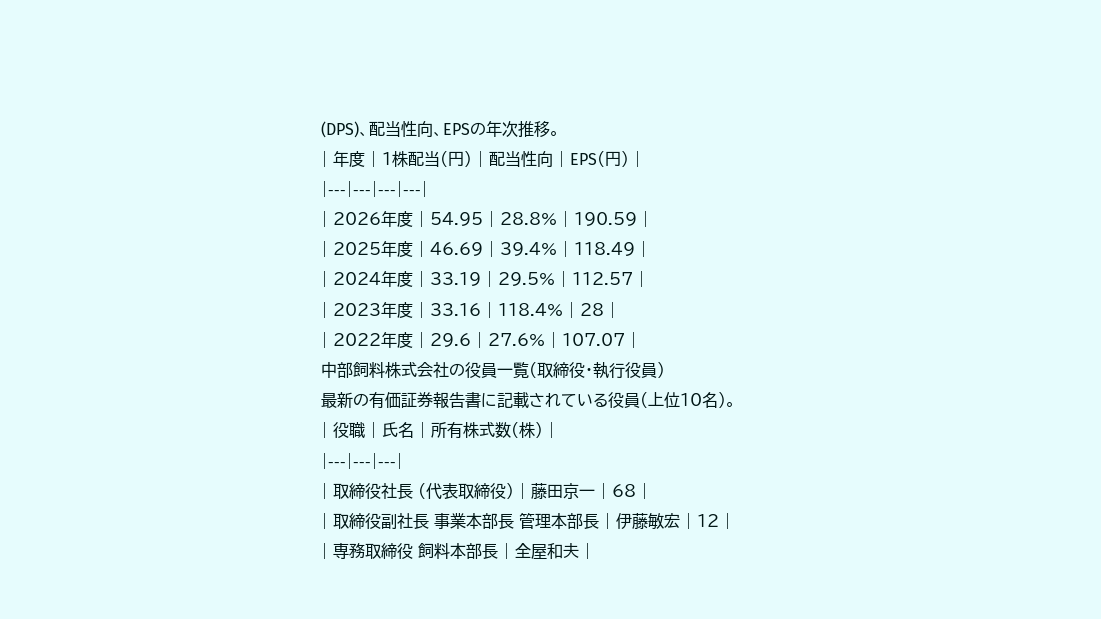(DPS)、配当性向、EPSの年次推移。
| 年度 | 1株配当(円) | 配当性向 | EPS(円) |
|---|---|---|---|
| 2026年度 | 54.95 | 28.8% | 190.59 |
| 2025年度 | 46.69 | 39.4% | 118.49 |
| 2024年度 | 33.19 | 29.5% | 112.57 |
| 2023年度 | 33.16 | 118.4% | 28 |
| 2022年度 | 29.6 | 27.6% | 107.07 |
中部飼料株式会社の役員一覧(取締役・執行役員)
最新の有価証券報告書に記載されている役員(上位10名)。
| 役職 | 氏名 | 所有株式数(株) |
|---|---|---|
| 取締役社長 (代表取締役) | 藤田京一 | 68 |
| 取締役副社長 事業本部長 管理本部長 | 伊藤敏宏 | 12 |
| 専務取締役 飼料本部長 | 全屋和夫 |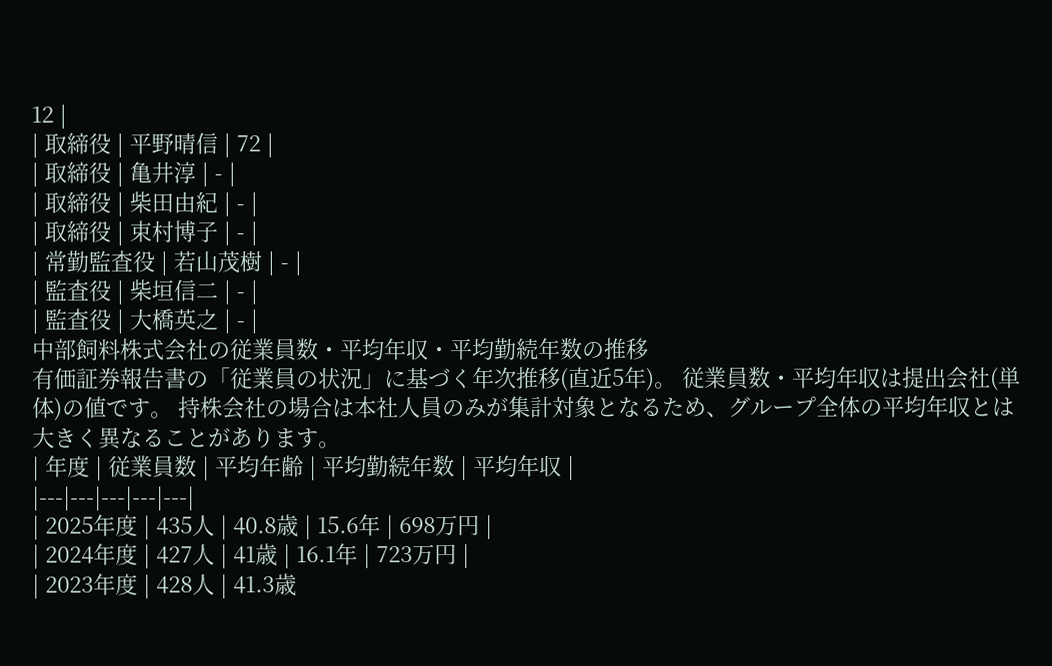12 |
| 取締役 | 平野晴信 | 72 |
| 取締役 | 亀井淳 | - |
| 取締役 | 柴田由紀 | - |
| 取締役 | 束村博子 | - |
| 常勤監査役 | 若山茂樹 | - |
| 監査役 | 柴垣信二 | - |
| 監査役 | 大橋英之 | - |
中部飼料株式会社の従業員数・平均年収・平均勤続年数の推移
有価証券報告書の「従業員の状況」に基づく年次推移(直近5年)。 従業員数・平均年収は提出会社(単体)の値です。 持株会社の場合は本社人員のみが集計対象となるため、グループ全体の平均年収とは大きく異なることがあります。
| 年度 | 従業員数 | 平均年齢 | 平均勤続年数 | 平均年収 |
|---|---|---|---|---|
| 2025年度 | 435人 | 40.8歳 | 15.6年 | 698万円 |
| 2024年度 | 427人 | 41歳 | 16.1年 | 723万円 |
| 2023年度 | 428人 | 41.3歳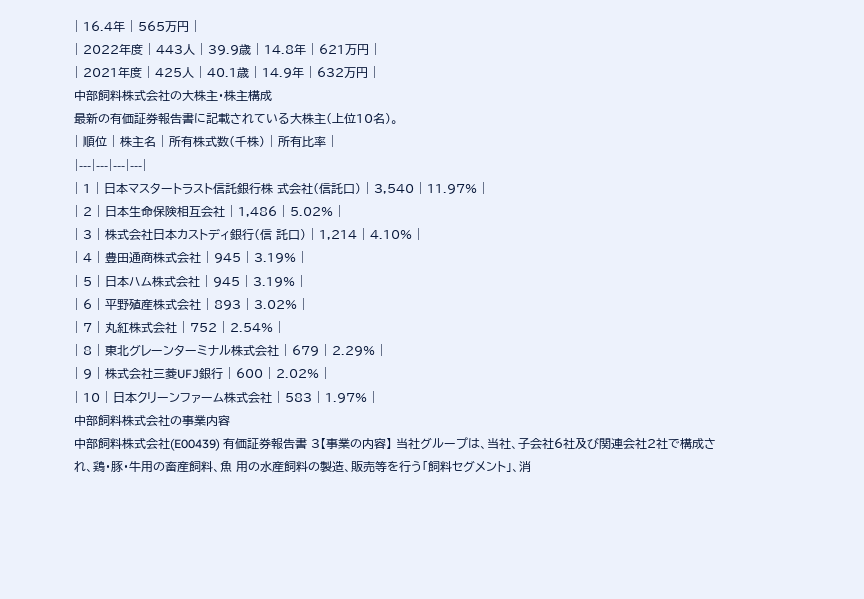| 16.4年 | 565万円 |
| 2022年度 | 443人 | 39.9歳 | 14.8年 | 621万円 |
| 2021年度 | 425人 | 40.1歳 | 14.9年 | 632万円 |
中部飼料株式会社の大株主・株主構成
最新の有価証券報告書に記載されている大株主(上位10名)。
| 順位 | 株主名 | 所有株式数(千株) | 所有比率 |
|---|---|---|---|
| 1 | 日本マスタートラスト信託銀行株 式会社(信託口) | 3,540 | 11.97% |
| 2 | 日本生命保険相互会社 | 1,486 | 5.02% |
| 3 | 株式会社日本カストディ銀行(信 託口) | 1,214 | 4.10% |
| 4 | 豊田通商株式会社 | 945 | 3.19% |
| 5 | 日本ハム株式会社 | 945 | 3.19% |
| 6 | 平野殖産株式会社 | 893 | 3.02% |
| 7 | 丸紅株式会社 | 752 | 2.54% |
| 8 | 東北グレーンターミナル株式会社 | 679 | 2.29% |
| 9 | 株式会社三菱UFJ銀行 | 600 | 2.02% |
| 10 | 日本クリーンファーム株式会社 | 583 | 1.97% |
中部飼料株式会社の事業内容
中部飼料株式会社(E00439) 有価証券報告書 3【事業の内容】 当社グループは、当社、子会社6社及び関連会社2社で構成され、鶏・豚・牛用の畜産飼料、魚 用の水産飼料の製造、販売等を行う「飼料セグメント」、消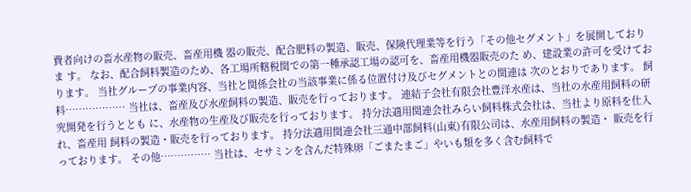費者向けの畜水産物の販売、畜産用機 器の販売、配合肥料の製造、販売、保険代理業等を行う「その他セグメント」を展開しておりま す。 なお、配合飼料製造のため、各工場所轄税関での第一種承認工場の認可を、畜産用機器販売のた め、建設業の許可を受けております。 当社グループの事業内容、当社と関係会社の当該事業に係る位置付け及びセグメントとの関連は 次のとおりであります。 飼料……………… 当社は、畜産及び水産飼料の製造、販売を行っております。 連結子会社有限会社豊洋水産は、当社の水産用飼料の研究開発を行うととも に、水産物の生産及び販売を行っております。 持分法適用関連会社みらい飼料株式会社は、当社より原料を仕入れ、畜産用 飼料の製造・販売を行っております。 持分法適用関連会社三通中部飼料(山東)有限公司は、水産用飼料の製造・ 販売を行っております。 その他…………… 当社は、セサミンを含んだ特殊卵「ごまたまご」やいも類を多く含む飼料で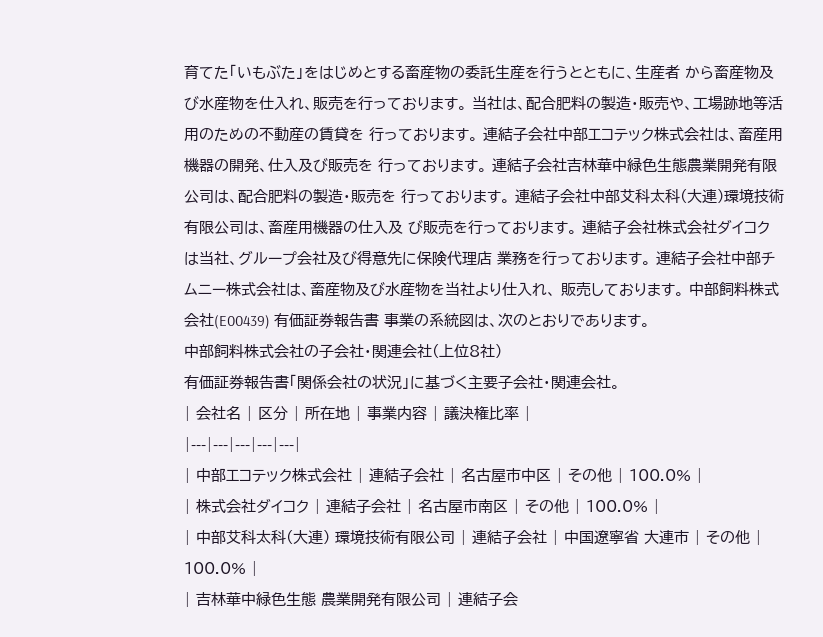育てた「いもぶた」をはじめとする畜産物の委託生産を行うとともに、生産者 から畜産物及び水産物を仕入れ、販売を行っております。 当社は、配合肥料の製造・販売や、工場跡地等活用のための不動産の賃貸を 行っております。 連結子会社中部エコテック株式会社は、畜産用機器の開発、仕入及び販売を 行っております。 連結子会社吉林華中緑色生態農業開発有限公司は、配合肥料の製造・販売を 行っております。 連結子会社中部艾科太科(大連)環境技術有限公司は、畜産用機器の仕入及 び販売を行っております。 連結子会社株式会社ダイコクは当社、グループ会社及び得意先に保険代理店 業務を行っております。 連結子会社中部チムニー株式会社は、畜産物及び水産物を当社より仕入れ、 販売しております。 中部飼料株式会社(E00439) 有価証券報告書 事業の系統図は、次のとおりであります。
中部飼料株式会社の子会社・関連会社(上位8社)
有価証券報告書「関係会社の状況」に基づく主要子会社・関連会社。
| 会社名 | 区分 | 所在地 | 事業内容 | 議決権比率 |
|---|---|---|---|---|
| 中部エコテック株式会社 | 連結子会社 | 名古屋市中区 | その他 | 100.0% |
| 株式会社ダイコク | 連結子会社 | 名古屋市南区 | その他 | 100.0% |
| 中部艾科太科(大連) 環境技術有限公司 | 連結子会社 | 中国遼寧省 大連市 | その他 | 100.0% |
| 吉林華中緑色生態 農業開発有限公司 | 連結子会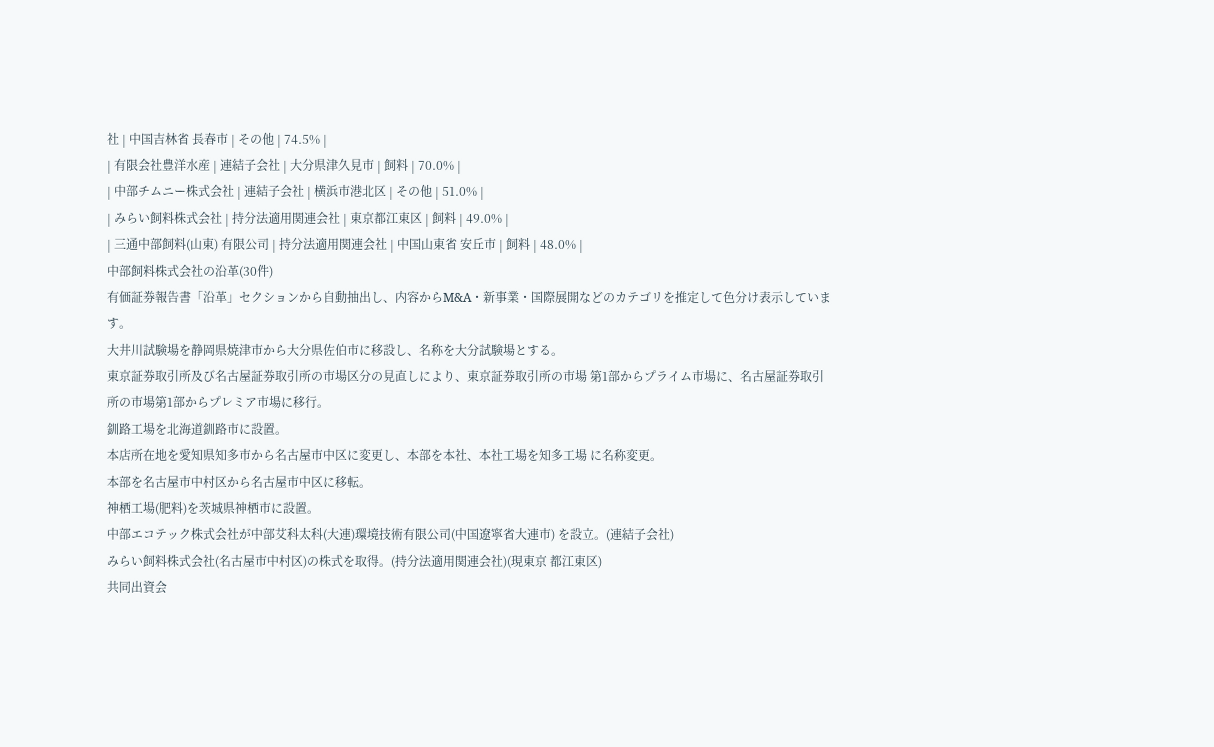社 | 中国吉林省 長春市 | その他 | 74.5% |
| 有限会社豊洋水産 | 連結子会社 | 大分県津久見市 | 飼料 | 70.0% |
| 中部チムニー株式会社 | 連結子会社 | 横浜市港北区 | その他 | 51.0% |
| みらい飼料株式会社 | 持分法適用関連会社 | 東京都江東区 | 飼料 | 49.0% |
| 三通中部飼料(山東) 有限公司 | 持分法適用関連会社 | 中国山東省 安丘市 | 飼料 | 48.0% |
中部飼料株式会社の沿革(30件)
有価証券報告書「沿革」セクションから自動抽出し、内容からM&A・新事業・国際展開などのカテゴリを推定して色分け表示しています。
大井川試験場を静岡県焼津市から大分県佐伯市に移設し、名称を大分試験場とする。
東京証券取引所及び名古屋証券取引所の市場区分の見直しにより、東京証券取引所の市場 第1部からプライム市場に、名古屋証券取引所の市場第1部からプレミア市場に移行。
釧路工場を北海道釧路市に設置。
本店所在地を愛知県知多市から名古屋市中区に変更し、本部を本社、本社工場を知多工場 に名称変更。
本部を名古屋市中村区から名古屋市中区に移転。
神栖工場(肥料)を茨城県神栖市に設置。
中部エコテック株式会社が中部艾科太科(大連)環境技術有限公司(中国遼寧省大連市) を設立。(連結子会社)
みらい飼料株式会社(名古屋市中村区)の株式を取得。(持分法適用関連会社)(現東京 都江東区)
共同出資会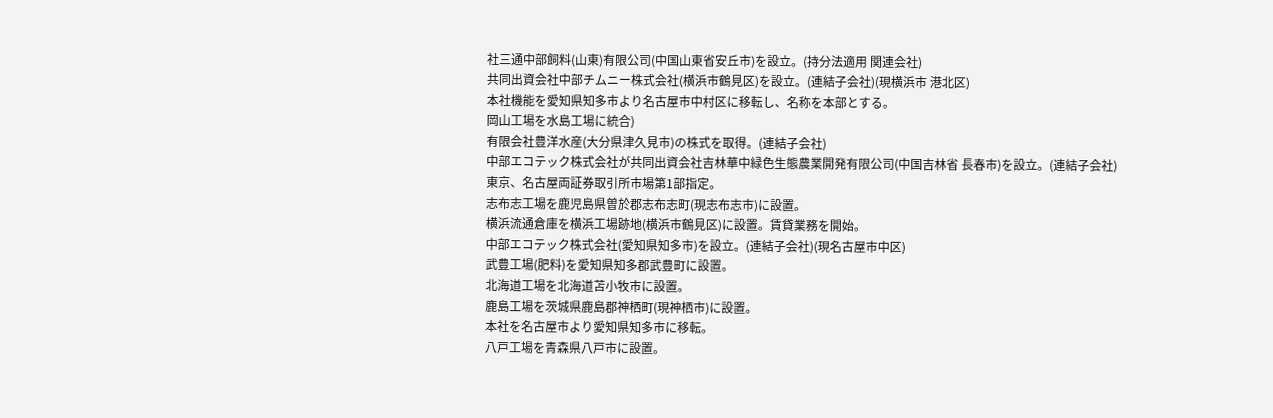社三通中部飼料(山東)有限公司(中国山東省安丘市)を設立。(持分法適用 関連会社)
共同出資会社中部チムニー株式会社(横浜市鶴見区)を設立。(連結子会社)(現横浜市 港北区)
本社機能を愛知県知多市より名古屋市中村区に移転し、名称を本部とする。
岡山工場を水島工場に統合)
有限会社豊洋水産(大分県津久見市)の株式を取得。(連結子会社)
中部エコテック株式会社が共同出資会社吉林華中緑色生態農業開発有限公司(中国吉林省 長春市)を設立。(連結子会社)
東京、名古屋両証券取引所市場第1部指定。
志布志工場を鹿児島県曽於郡志布志町(現志布志市)に設置。
横浜流通倉庫を横浜工場跡地(横浜市鶴見区)に設置。賃貸業務を開始。
中部エコテック株式会社(愛知県知多市)を設立。(連結子会社)(現名古屋市中区)
武豊工場(肥料)を愛知県知多郡武豊町に設置。
北海道工場を北海道苫小牧市に設置。
鹿島工場を茨城県鹿島郡神栖町(現神栖市)に設置。
本社を名古屋市より愛知県知多市に移転。
八戸工場を青森県八戸市に設置。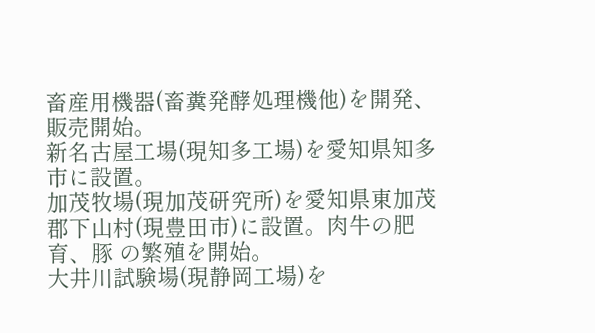畜産用機器(畜糞発酵処理機他)を開発、販売開始。
新名古屋工場(現知多工場)を愛知県知多市に設置。
加茂牧場(現加茂研究所)を愛知県東加茂郡下山村(現豊田市)に設置。肉牛の肥育、豚 の繁殖を開始。
大井川試験場(現静岡工場)を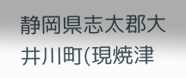静岡県志太郡大井川町(現焼津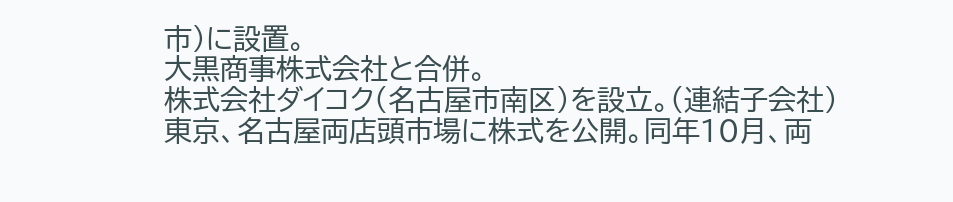市)に設置。
大黒商事株式会社と合併。
株式会社ダイコク(名古屋市南区)を設立。(連結子会社)
東京、名古屋両店頭市場に株式を公開。同年10月、両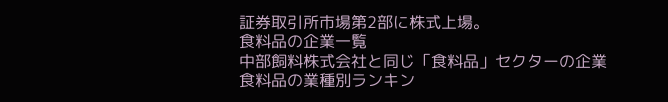証券取引所市場第2部に株式上場。
食料品の企業一覧
中部飼料株式会社と同じ「食料品」セクターの企業
食料品の業種別ランキン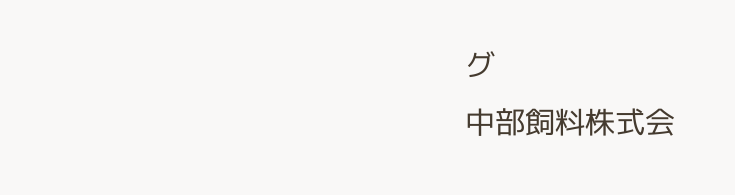グ
中部飼料株式会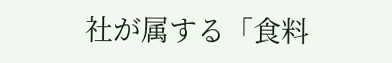社が属する「食料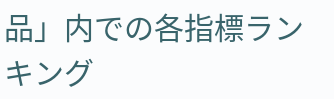品」内での各指標ランキング